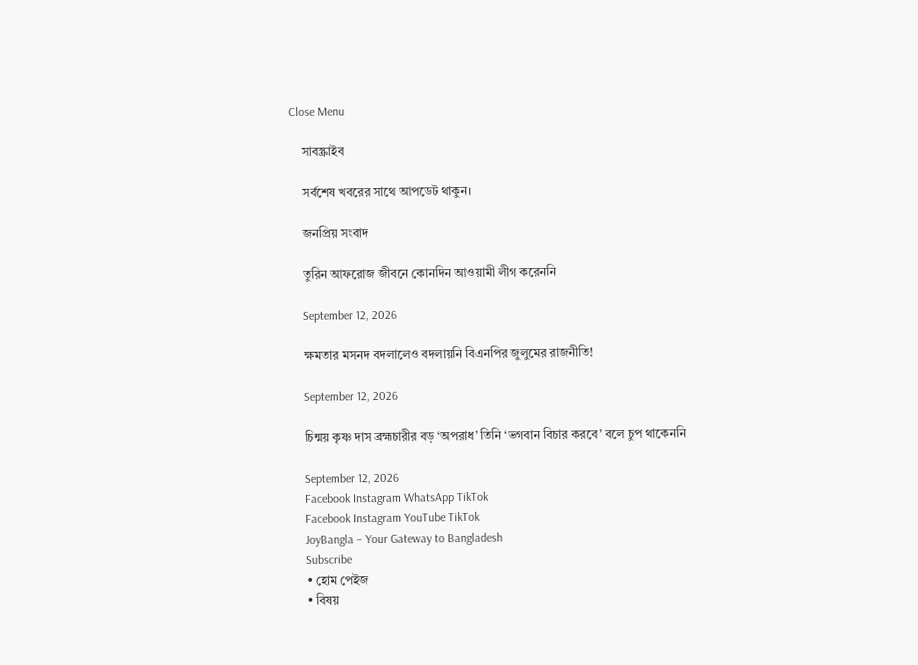Close Menu

    সাবস্ক্রাইব

    সর্বশেষ খবরের সাথে আপডেট থাকুন।

    জনপ্রিয় সংবাদ

    তুরিন আফরোজ জীবনে কোনদিন আওয়ামী লীগ করেননি

    September 12, 2026

    ক্ষমতার মসনদ বদলালেও বদলায়নি বিএনপির জুলুমের রাজনীতি!

    September 12, 2026

    চিন্ময় কৃষ্ণ দাস ব্রহ্মচারীর বড় ‘অপরাধ’ তিনি ‘ভগবান বিচার করবে’ বলে চুপ থাকেননি

    September 12, 2026
    Facebook Instagram WhatsApp TikTok
    Facebook Instagram YouTube TikTok
    JoyBangla – Your Gateway to Bangladesh
    Subscribe
    • হোম পেইজ
    • বিষয়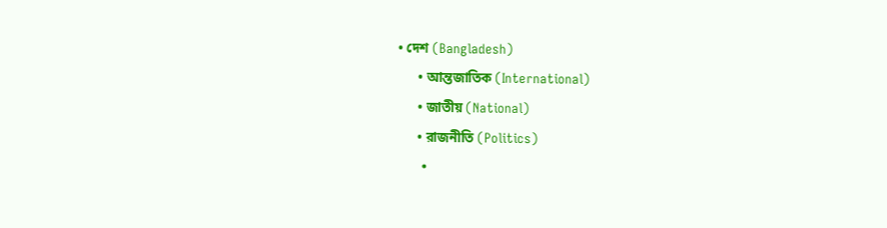• দেশ (Bangladesh)
      • আন্তজাতিক (International)
      • জাতীয় (National)
      • রাজনীতি (Politics)
      •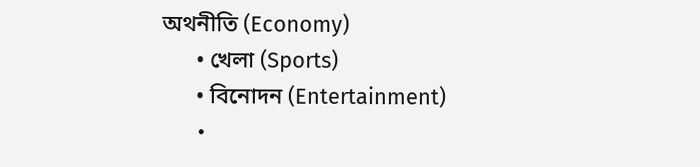অথনীতি (Economy)
      • খেলা (Sports)
      • বিনোদন (Entertainment)
      •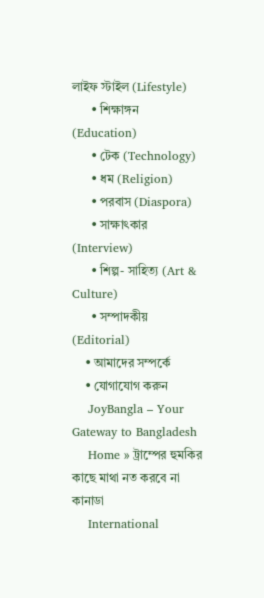লাইফ স্টাইল (Lifestyle)
      • শিক্ষাঙ্গন (Education)
      • টেক (Technology)
      • ধম (Religion)
      • পরবাস (Diaspora)
      • সাক্ষাৎকার (Interview)
      • শিল্প- সাহিত্য (Art & Culture)
      • সম্পাদকীয় (Editorial)
    • আমাদের সম্পর্কে
    • যোগাযোগ করুন
    JoyBangla – Your Gateway to Bangladesh
    Home » ট্রাম্পের হুমকির কাছে মাথা নত করবে না কানাডা
    International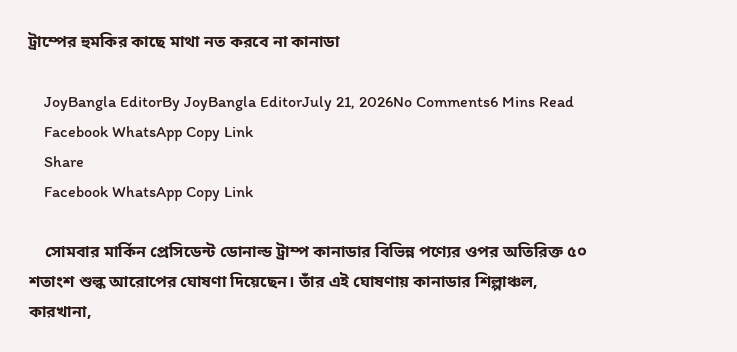ট্রাম্পের হুমকির কাছে মাথা নত করবে না কানাডা

    JoyBangla EditorBy JoyBangla EditorJuly 21, 2026No Comments6 Mins Read
    Facebook WhatsApp Copy Link
    Share
    Facebook WhatsApp Copy Link

    সোমবার মার্কিন প্রেসিডেন্ট ডোনাল্ড ট্রাম্প কানাডার বিভিন্ন পণ্যের ওপর অতিরিক্ত ৫০ শতাংশ শুল্ক আরোপের ঘোষণা দিয়েছেন। তাঁর এই ঘোষণায় কানাডার শিল্পাঞ্চল, কারখানা,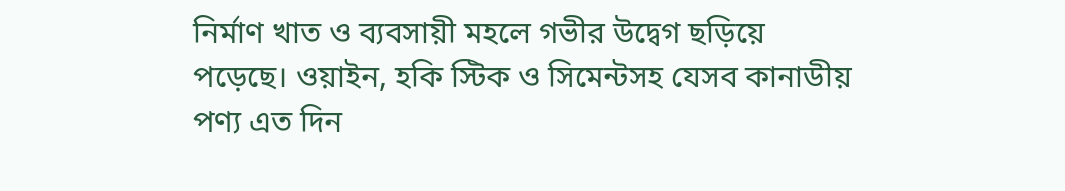নির্মাণ খাত ও ব্যবসায়ী মহলে গভীর উদ্বেগ ছড়িয়ে পড়েছে। ওয়াইন, হকি স্টিক ও সিমেন্টসহ যেসব কানাডীয় পণ্য এত দিন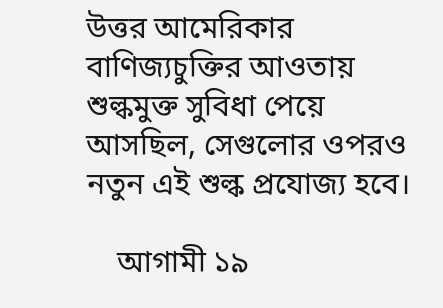উত্তর আমেরিকার বাণিজ্যচুক্তির আওতায় শুল্কমুক্ত সুবিধা পেয়ে আসছিল, সেগুলোর ওপরও নতুন এই শুল্ক প্রযোজ্য হবে।

    আগামী ১৯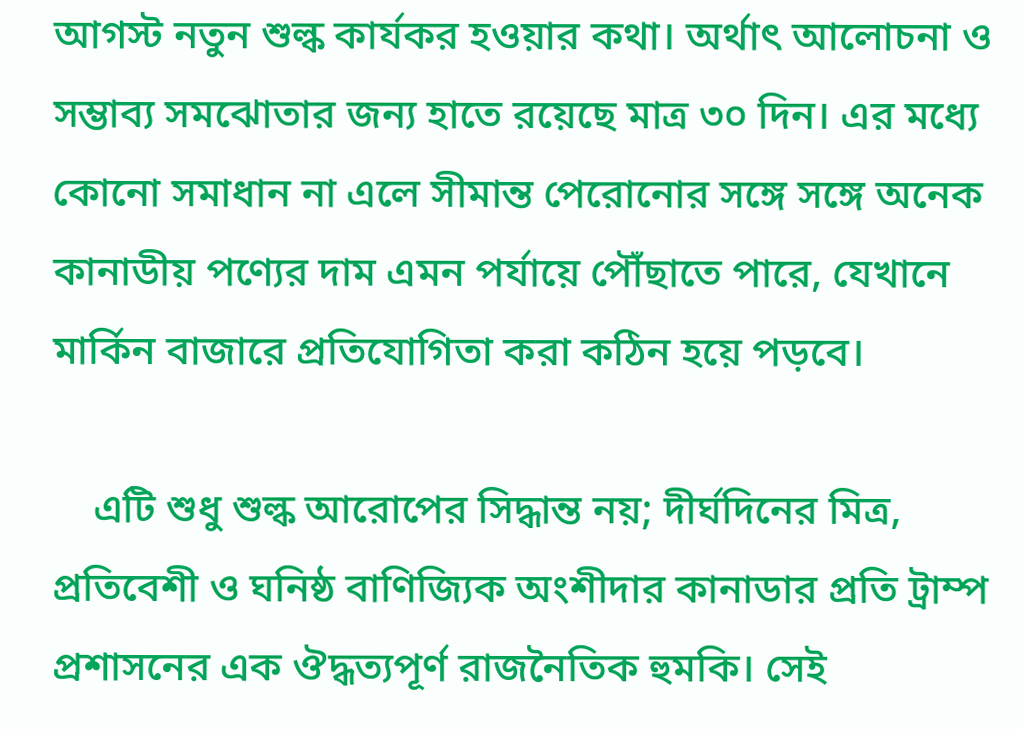আগস্ট নতুন শুল্ক কার্যকর হওয়ার কথা। অর্থাৎ আলোচনা ও সম্ভাব্য সমঝোতার জন্য হাতে রয়েছে মাত্র ৩০ দিন। এর মধ্যে কোনো সমাধান না এলে সীমান্ত পেরোনোর সঙ্গে সঙ্গে অনেক কানাডীয় পণ্যের দাম এমন পর্যায়ে পৌঁছাতে পারে, যেখানে মার্কিন বাজারে প্রতিযোগিতা করা কঠিন হয়ে পড়বে।

    এটি শুধু শুল্ক আরোপের সিদ্ধান্ত নয়; দীর্ঘদিনের মিত্র, প্রতিবেশী ও ঘনিষ্ঠ বাণিজ্যিক অংশীদার কানাডার প্রতি ট্রাম্প প্রশাসনের এক ঔদ্ধত্যপূর্ণ রাজনৈতিক হুমকি। সেই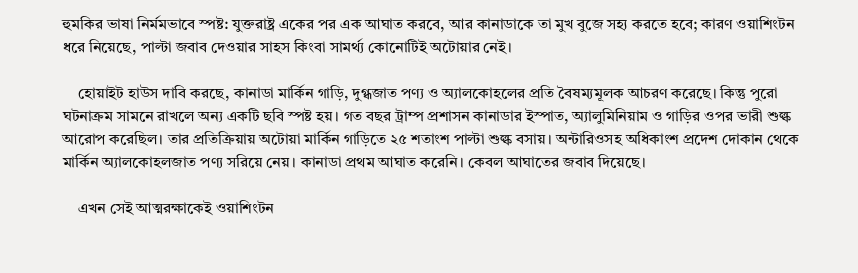হুমকির ভাষা নির্মমভাবে স্পষ্ট: যুক্তরাষ্ট্র একের পর এক আঘাত করবে, আর কানাডাকে তা মুখ বুজে সহ্য করতে হবে; কারণ ওয়াশিংটন ধরে নিয়েছে, পাল্টা জবাব দেওয়ার সাহস কিংবা সামর্থ্য কোনোটিই অটোয়ার নেই।

    হোয়াইট হাউস দাবি করছে, কানাডা মার্কিন গাড়ি, দুগ্ধজাত পণ্য ও অ্যালকোহলের প্রতি বৈষম্যমূলক আচরণ করেছে। কিন্তু পুরো ঘটনাক্রম সামনে রাখলে অন্য একটি ছবি স্পষ্ট হয়। গত বছর ট্রাম্প প্রশাসন কানাডার ইস্পাত, অ্যালুমিনিয়াম ও গাড়ির ওপর ভারী শুল্ক আরোপ করেছিল। তার প্রতিক্রিয়ায় অটোয়া মার্কিন গাড়িতে ২৫ শতাংশ পাল্টা শুল্ক বসায়। অন্টারিওসহ অধিকাংশ প্রদেশ দোকান থেকে মার্কিন অ্যালকোহলজাত পণ্য সরিয়ে নেয়। কানাডা প্রথম আঘাত করেনি। কেবল আঘাতের জবাব দিয়েছে।

    এখন সেই আত্মরক্ষাকেই ওয়াশিংটন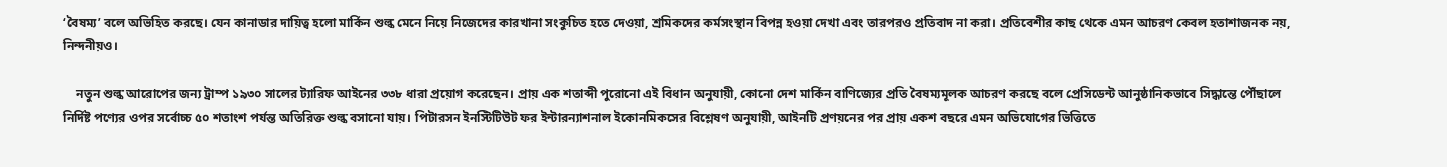‘বৈষম্য’ বলে অভিহিত করছে। যেন কানাডার দায়িত্ব হলো মার্কিন শুল্ক মেনে নিয়ে নিজেদের কারখানা সংকুচিত হতে দেওয়া, শ্রমিকদের কর্মসংস্থান বিপন্ন হওয়া দেখা এবং তারপরও প্রতিবাদ না করা। প্রতিবেশীর কাছ থেকে এমন আচরণ কেবল হতাশাজনক নয়, নিন্দনীয়ও।

    নতুন শুল্ক আরোপের জন্য ট্রাম্প ১৯৩০ সালের ট্যারিফ আইনের ৩৩৮ ধারা প্রয়োগ করেছেন। প্রায় এক শতাব্দী পুরোনো এই বিধান অনুযায়ী, কোনো দেশ মার্কিন বাণিজ্যের প্রতি বৈষম্যমূলক আচরণ করছে বলে প্রেসিডেন্ট আনুষ্ঠানিকভাবে সিদ্ধান্তে পৌঁছালে নির্দিষ্ট পণ্যের ওপর সর্বোচ্চ ৫০ শতাংশ পর্যন্ত অতিরিক্ত শুল্ক বসানো যায়। পিটারসন ইনস্টিটিউট ফর ইন্টারন্যাশনাল ইকোনমিকসের বিশ্লেষণ অনুযায়ী, আইনটি প্রণয়নের পর প্রায় একশ বছরে এমন অভিযোগের ভিত্তিতে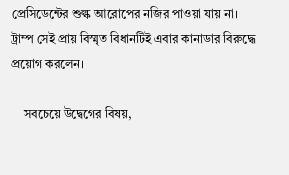প্রেসিডেন্টের শুল্ক আরোপের নজির পাওয়া যায় না। ট্রাম্প সেই প্রায় বিস্মৃত বিধানটিই এবার কানাডার বিরুদ্ধে প্রয়োগ করলেন।

    সবচেয়ে উদ্বেগের বিষয়,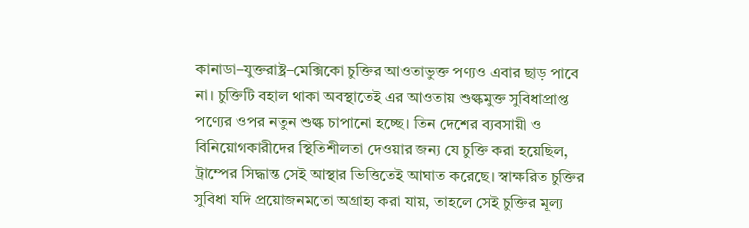কানাডা–যুক্তরাষ্ট্র–মেক্সিকো চুক্তির আওতাভুক্ত পণ্যও এবার ছাড় পাবে না। চুক্তিটি বহাল থাকা অবস্থাতেই এর আওতায় শুল্কমুক্ত সুবিধাপ্রাপ্ত পণ্যের ওপর নতুন শুল্ক চাপানো হচ্ছে। তিন দেশের ব্যবসায়ী ও বিনিয়োগকারীদের স্থিতিশীলতা দেওয়ার জন্য যে চুক্তি করা হয়েছিল, ট্রাম্পের সিদ্ধান্ত সেই আস্থার ভিত্তিতেই আঘাত করেছে। স্বাক্ষরিত চুক্তির সুবিধা যদি প্রয়োজনমতো অগ্রাহ্য করা যায়, তাহলে সেই চুক্তির মূল্য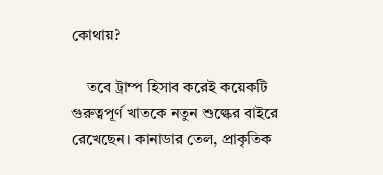কোথায়?

    তবে ট্রাম্প হিসাব করেই কয়েকটি গুরুত্বপূর্ণ খাতকে নতুন শুল্কের বাইরে রেখেছেন। কানাডার তেল, প্রাকৃতিক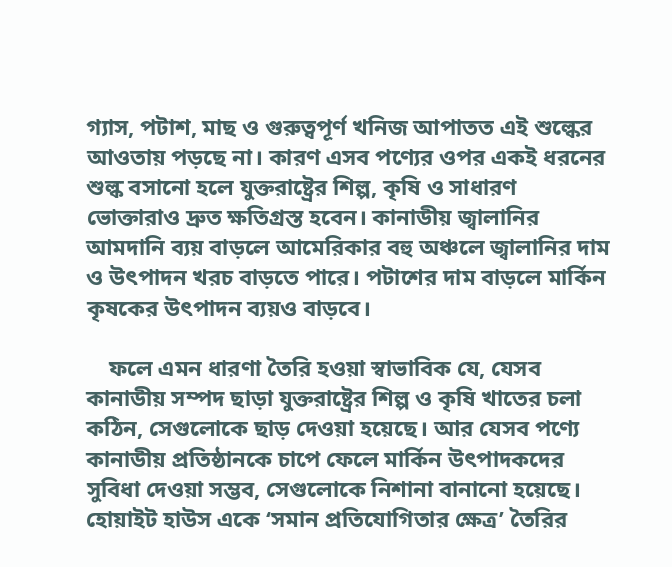গ্যাস, পটাশ, মাছ ও গুরুত্বপূর্ণ খনিজ আপাতত এই শুল্কের আওতায় পড়ছে না। কারণ এসব পণ্যের ওপর একই ধরনের শুল্ক বসানো হলে যুক্তরাষ্ট্রের শিল্প, কৃষি ও সাধারণ ভোক্তারাও দ্রুত ক্ষতিগ্রস্ত হবেন। কানাডীয় জ্বালানির আমদানি ব্যয় বাড়লে আমেরিকার বহু অঞ্চলে জ্বালানির দাম ও উৎপাদন খরচ বাড়তে পারে। পটাশের দাম বাড়লে মার্কিন কৃষকের উৎপাদন ব্যয়ও বাড়বে।

    ফলে এমন ধারণা তৈরি হওয়া স্বাভাবিক যে, যেসব কানাডীয় সম্পদ ছাড়া যুক্তরাষ্ট্রের শিল্প ও কৃষি খাতের চলা কঠিন, সেগুলোকে ছাড় দেওয়া হয়েছে। আর যেসব পণ্যে কানাডীয় প্রতিষ্ঠানকে চাপে ফেলে মার্কিন উৎপাদকদের সুবিধা দেওয়া সম্ভব, সেগুলোকে নিশানা বানানো হয়েছে। হোয়াইট হাউস একে ‘সমান প্রতিযোগিতার ক্ষেত্র’ তৈরির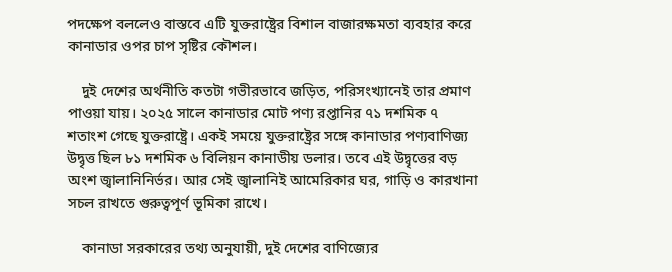পদক্ষেপ বললেও বাস্তবে এটি যুক্তরাষ্ট্রের বিশাল বাজারক্ষমতা ব্যবহার করে কানাডার ওপর চাপ সৃষ্টির কৌশল।

    দুই দেশের অর্থনীতি কতটা গভীরভাবে জড়িত, পরিসংখ্যানেই তার প্রমাণ পাওয়া যায়। ২০২৫ সালে কানাডার মোট পণ্য রপ্তানির ৭১ দশমিক ৭ শতাংশ গেছে যুক্তরাষ্ট্রে। একই সময়ে যুক্তরাষ্ট্রের সঙ্গে কানাডার পণ্যবাণিজ্য উদ্বৃত্ত ছিল ৮১ দশমিক ৬ বিলিয়ন কানাডীয় ডলার। তবে এই উদ্বৃত্তের বড় অংশ জ্বালানিনির্ভর। আর সেই জ্বালানিই আমেরিকার ঘর, গাড়ি ও কারখানা সচল রাখতে গুরুত্বপূর্ণ ভূমিকা রাখে।

    কানাডা সরকারের তথ্য অনুযায়ী, দুই দেশের বাণিজ্যের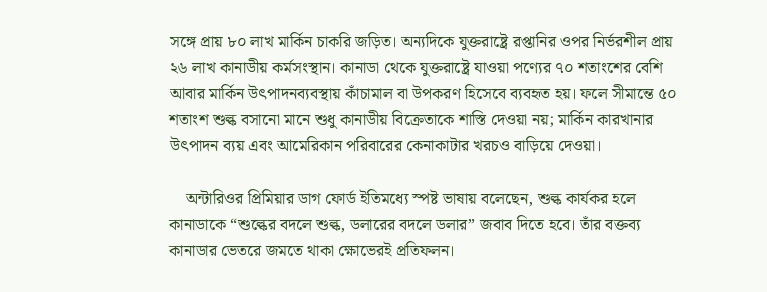সঙ্গে প্রায় ৮০ লাখ মার্কিন চাকরি জড়িত। অন্যদিকে যুক্তরাষ্ট্রে রপ্তানির ওপর নির্ভরশীল প্রায় ২৬ লাখ কানাডীয় কর্মসংস্থান। কানাডা থেকে যুক্তরাষ্ট্রে যাওয়া পণ্যের ৭০ শতাংশের বেশি আবার মার্কিন উৎপাদনব্যবস্থায় কাঁচামাল বা উপকরণ হিসেবে ব্যবহৃত হয়। ফলে সীমান্তে ৫০ শতাংশ শুল্ক বসানো মানে শুধু কানাডীয় বিক্রেতাকে শাস্তি দেওয়া নয়; মার্কিন কারখানার উৎপাদন ব্যয় এবং আমেরিকান পরিবারের কেনাকাটার খরচও বাড়িয়ে দেওয়া।

    অন্টারিওর প্রিমিয়ার ডাগ ফোর্ড ইতিমধ্যে স্পষ্ট ভাষায় বলেছেন, শুল্ক কার্যকর হলে কানাডাকে “শুল্কের বদলে শুল্ক, ডলারের বদলে ডলার” জবাব দিতে হবে। তাঁর বক্তব্য কানাডার ভেতরে জমতে থাকা ক্ষোভেরই প্রতিফলন।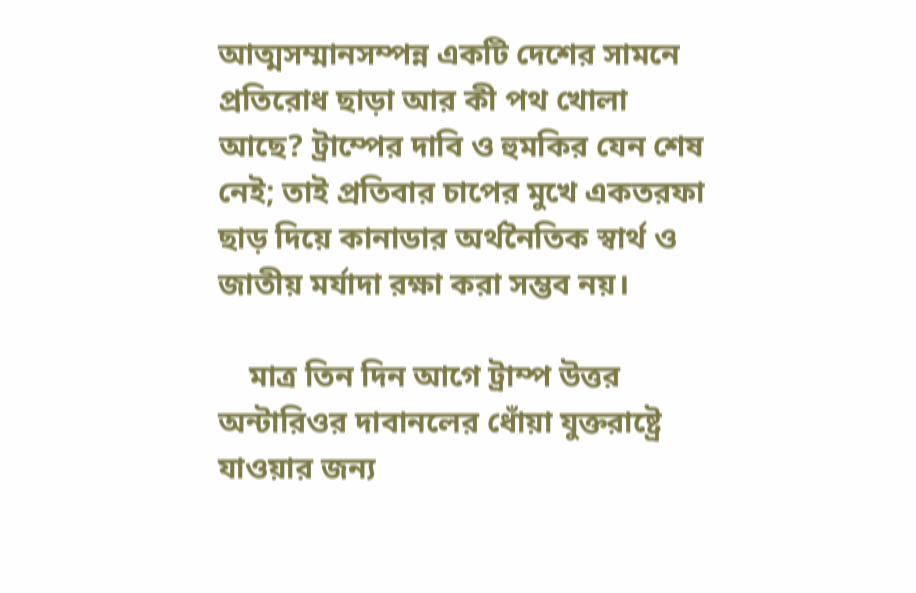আত্মসম্মানসম্পন্ন একটি দেশের সামনে প্রতিরোধ ছাড়া আর কী পথ খোলা আছে? ট্রাম্পের দাবি ও হুমকির যেন শেষ নেই; তাই প্রতিবার চাপের মুখে একতরফা ছাড় দিয়ে কানাডার অর্থনৈতিক স্বার্থ ও জাতীয় মর্যাদা রক্ষা করা সম্ভব নয়।

    মাত্র তিন দিন আগে ট্রাম্প উত্তর অন্টারিওর দাবানলের ধোঁয়া যুক্তরাষ্ট্রে যাওয়ার জন্য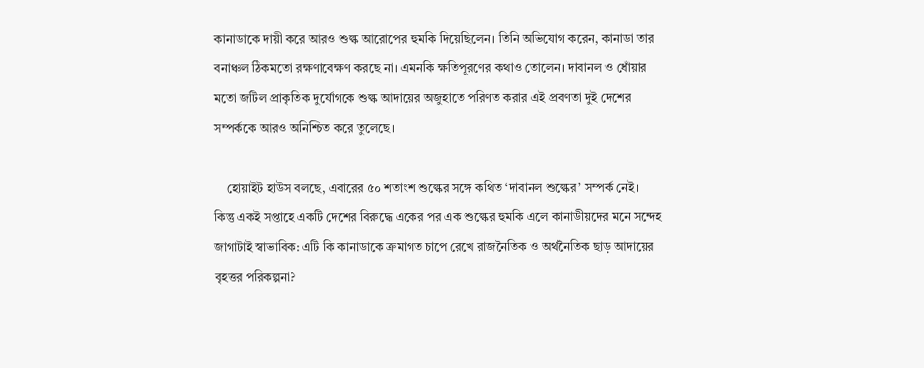কানাডাকে দায়ী করে আরও শুল্ক আরোপের হুমকি দিয়েছিলেন। তিনি অভিযোগ করেন, কানাডা তার বনাঞ্চল ঠিকমতো রক্ষণাবেক্ষণ করছে না। এমনকি ক্ষতিপূরণের কথাও তোলেন। দাবানল ও ধোঁয়ার মতো জটিল প্রাকৃতিক দুর্যোগকে শুল্ক আদায়ের অজুহাতে পরিণত করার এই প্রবণতা দুই দেশের সম্পর্ককে আরও অনিশ্চিত করে তুলেছে।

    হোয়াইট হাউস বলছে, এবারের ৫০ শতাংশ শুল্কের সঙ্গে কথিত ‘দাবানল শুল্কের’ সম্পর্ক নেই। কিন্তু একই সপ্তাহে একটি দেশের বিরুদ্ধে একের পর এক শুল্কের হুমকি এলে কানাডীয়দের মনে সন্দেহ জাগাটাই স্বাভাবিক: এটি কি কানাডাকে ক্রমাগত চাপে রেখে রাজনৈতিক ও অর্থনৈতিক ছাড় আদায়ের বৃহত্তর পরিকল্পনা?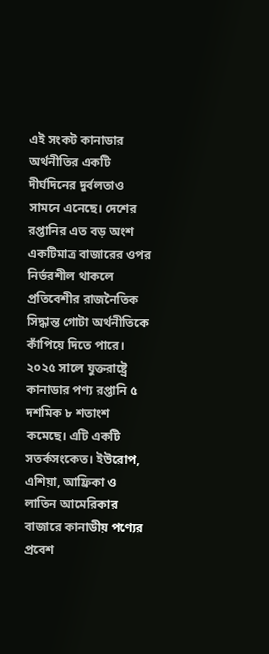এই সংকট কানাডার অর্থনীতির একটি দীর্ঘদিনের দুর্বলতাও সামনে এনেছে। দেশের রপ্তানির এত বড় অংশ একটিমাত্র বাজারের ওপর নির্ভরশীল থাকলে প্রতিবেশীর রাজনৈতিক সিদ্ধান্ত গোটা অর্থনীতিকে কাঁপিয়ে দিতে পারে। ২০২৫ সালে যুক্তরাষ্ট্রে কানাডার পণ্য রপ্তানি ৫ দশমিক ৮ শতাংশ কমেছে। এটি একটি সতর্কসংকেত। ইউরোপ, এশিয়া, আফ্রিকা ও লাতিন আমেরিকার বাজারে কানাডীয় পণ্যের প্রবেশ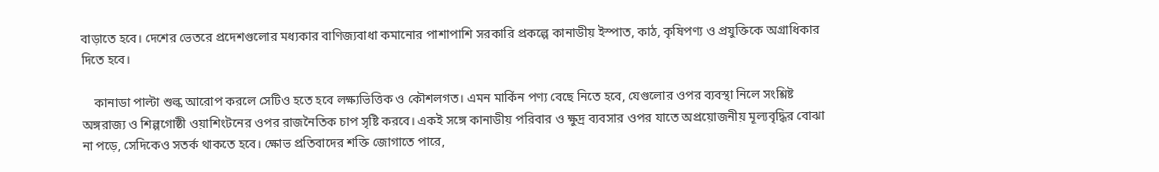বাড়াতে হবে। দেশের ভেতরে প্রদেশগুলোর মধ্যকার বাণিজ্যবাধা কমানোর পাশাপাশি সরকারি প্রকল্পে কানাডীয় ইস্পাত, কাঠ, কৃষিপণ্য ও প্রযুক্তিকে অগ্রাধিকার দিতে হবে।

    কানাডা পাল্টা শুল্ক আরোপ করলে সেটিও হতে হবে লক্ষ্যভিত্তিক ও কৌশলগত। এমন মার্কিন পণ্য বেছে নিতে হবে, যেগুলোর ওপর ব্যবস্থা নিলে সংশ্লিষ্ট অঙ্গরাজ্য ও শিল্পগোষ্ঠী ওয়াশিংটনের ওপর রাজনৈতিক চাপ সৃষ্টি করবে। একই সঙ্গে কানাডীয় পরিবার ও ক্ষুদ্র ব্যবসার ওপর যাতে অপ্রয়োজনীয় মূল্যবৃদ্ধির বোঝা না পড়ে, সেদিকেও সতর্ক থাকতে হবে। ক্ষোভ প্রতিবাদের শক্তি জোগাতে পারে,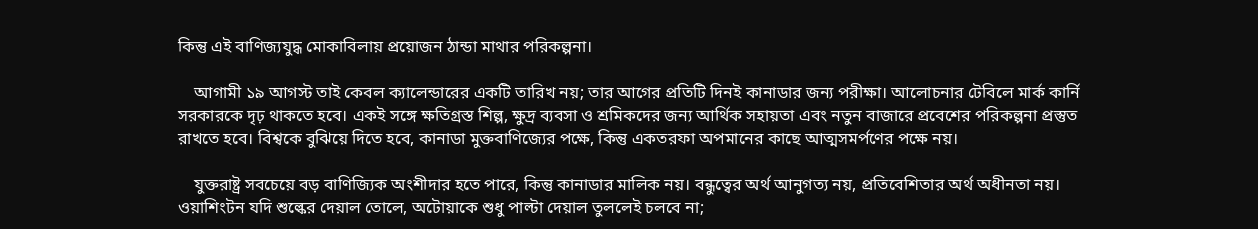কিন্তু এই বাণিজ্যযুদ্ধ মোকাবিলায় প্রয়োজন ঠান্ডা মাথার পরিকল্পনা।

    আগামী ১৯ আগস্ট তাই কেবল ক্যালেন্ডারের একটি তারিখ নয়; তার আগের প্রতিটি দিনই কানাডার জন্য পরীক্ষা। আলোচনার টেবিলে মার্ক কার্নি সরকারকে দৃঢ় থাকতে হবে। একই সঙ্গে ক্ষতিগ্রস্ত শিল্প, ক্ষুদ্র ব্যবসা ও শ্রমিকদের জন্য আর্থিক সহায়তা এবং নতুন বাজারে প্রবেশের পরিকল্পনা প্রস্তুত রাখতে হবে। বিশ্বকে বুঝিয়ে দিতে হবে, কানাডা মুক্তবাণিজ্যের পক্ষে, কিন্তু একতরফা অপমানের কাছে আত্মসমর্পণের পক্ষে নয়।

    যুক্তরাষ্ট্র সবচেয়ে বড় বাণিজ্যিক অংশীদার হতে পারে, কিন্তু কানাডার মালিক নয়। বন্ধুত্বের অর্থ আনুগত্য নয়, প্রতিবেশিতার অর্থ অধীনতা নয়। ওয়াশিংটন যদি শুল্কের দেয়াল তোলে, অটোয়াকে শুধু পাল্টা দেয়াল তুললেই চলবে না;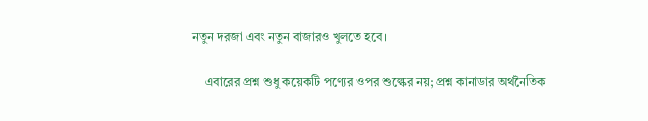নতুন দরজা এবং নতুন বাজারও খুলতে হবে।

    এবারের প্রশ্ন শুধু কয়েকটি পণ্যের ওপর শুল্কের নয়; প্রশ্ন কানাডার অর্থনৈতিক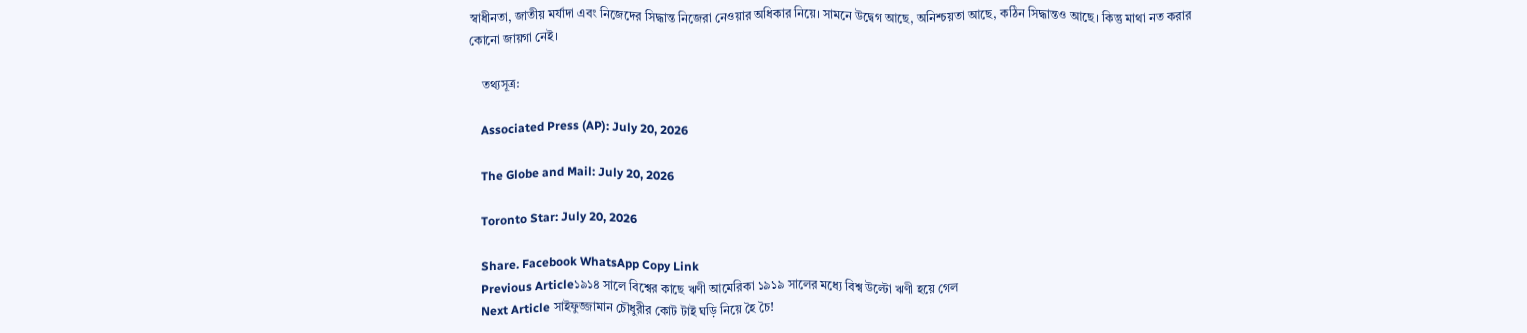স্বাধীনতা, জাতীয় মর্যাদা এবং নিজেদের সিদ্ধান্ত নিজেরা নেওয়ার অধিকার নিয়ে। সামনে উদ্বেগ আছে, অনিশ্চয়তা আছে, কঠিন সিদ্ধান্তও আছে। কিন্তু মাথা নত করার কোনো জায়গা নেই।

    তথ্যসূত্র:

    Associated Press (AP): July 20, 2026

    The Globe and Mail: July 20, 2026

    Toronto Star: July 20, 2026

    Share. Facebook WhatsApp Copy Link
    Previous Article১৯১৪ সালে বিশ্বের কাছে ঋণী আমেরিকা ১৯১৯ সালের মধ্যে বিশ্ব উল্টো ঋণী হয়ে গেল
    Next Article সাইফুজ্জামান চৌধুরীর কোট টাই ঘড়ি নিয়ে হৈ চৈ!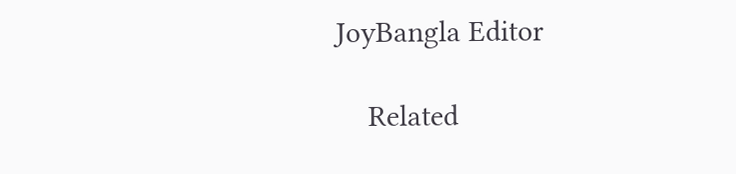JoyBangla Editor

    Related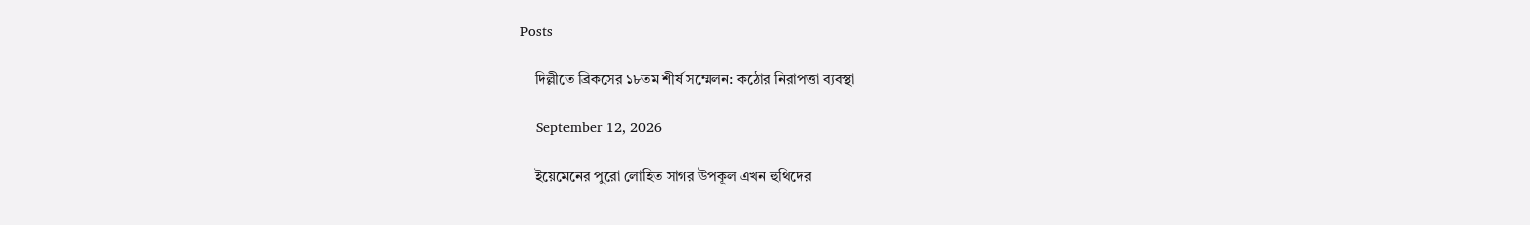Posts

    দিল্লীতে ব্রিকসের ১৮তম শীর্ষ সম্মেলন: কঠোর নিরাপত্তা ব্যবস্থা

    September 12, 2026

    ইয়েমেনের পুরো লোহিত সাগর উপকূল এখন হুথিদের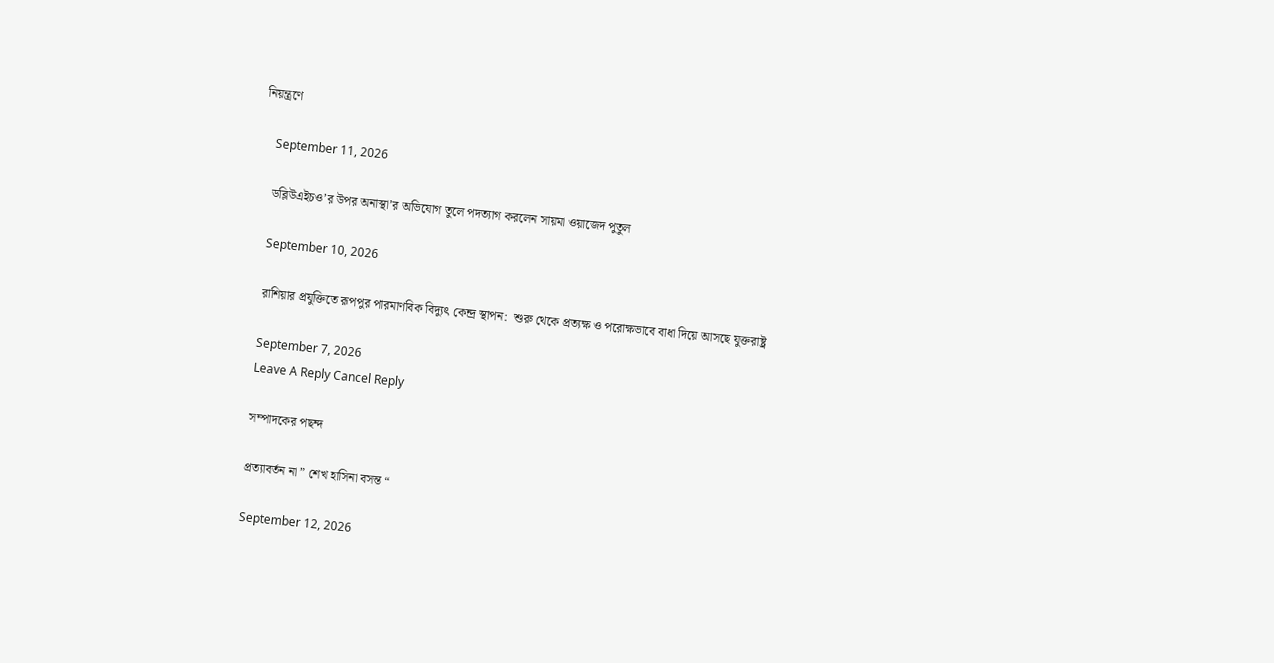নিয়ন্ত্রণে

    September 11, 2026

    ডব্লিউএইচও’র উপর অনাস্থা’র অভিযোগ তুলে পদত্যাগ করলেন সায়মা ওয়াজেদ পুতুল

    September 10, 2026

    রাশিয়ার প্রযুক্তিতে রূপপুর পারমাণবিক বিদ্যুৎ কেন্দ্র স্থাপন:  শুরু থেকে প্রত্যক্ষ ও পরোক্ষভাবে বাধা দিয়ে আসছে যুক্তরাষ্ট্র

    September 7, 2026
    Leave A Reply Cancel Reply

    সম্পাদকের পছন্দ

    প্রত্যাবর্তন না ” শেখ হাসিনা বসন্ত “

    September 12, 2026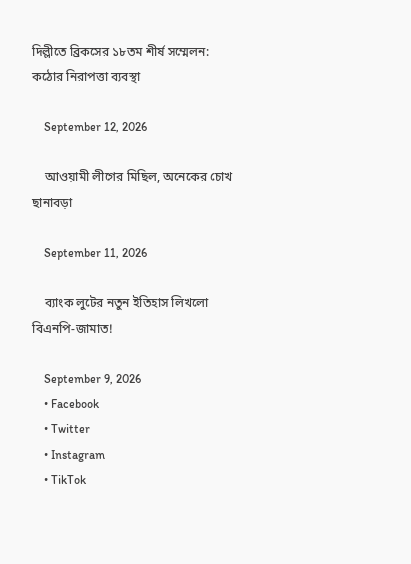দিল্লীতে ব্রিকসের ১৮তম শীর্ষ সম্মেলন: কঠোর নিরাপত্তা ব্যবস্থা

    September 12, 2026

    আওয়ামী লীগের মিছিল, অনেকের চোখ ছানাবড়া

    September 11, 2026

    ব্যাংক লুটের নতুন ইতিহাস লিখলো বিএনপি-জামাত!

    September 9, 2026
    • Facebook
    • Twitter
    • Instagram
    • TikTok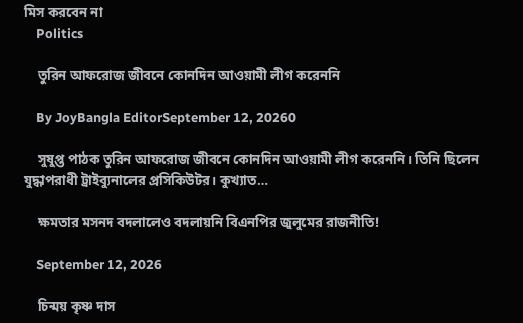মিস করবেন না
    Politics

    তুরিন আফরোজ জীবনে কোনদিন আওয়ামী লীগ করেননি

    By JoyBangla EditorSeptember 12, 20260

    সুষুপ্ত পাঠক তুরিন আফরোজ জীবনে কোনদিন আওয়ামী লীগ করেননি। তিনি ছিলেন যুদ্ধাপরাধী ট্রাইব্যুনালের প্রসিকিউটর। কুখ্যাত…

    ক্ষমতার মসনদ বদলালেও বদলায়নি বিএনপির জুলুমের রাজনীতি!

    September 12, 2026

    চিন্ময় কৃষ্ণ দাস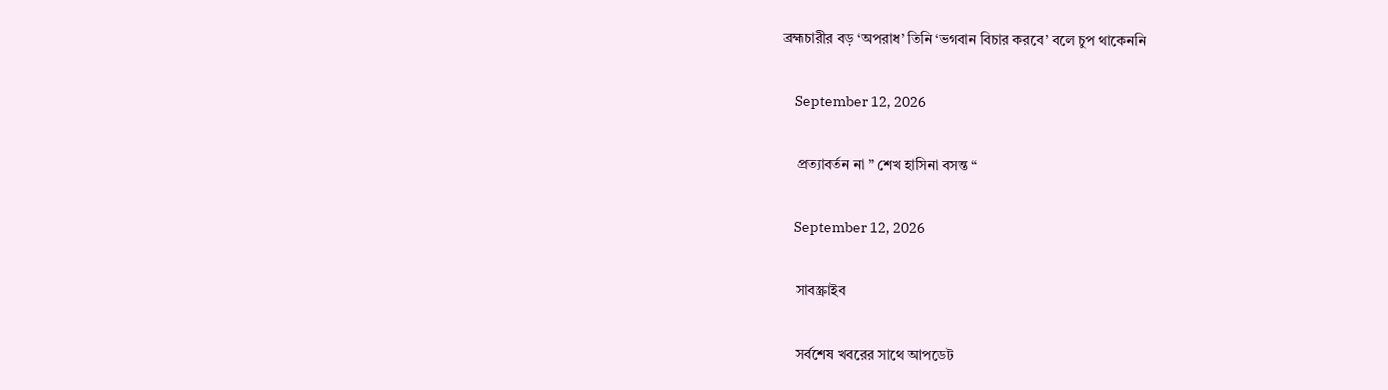ব্রহ্মচারীর বড় ‘অপরাধ’ তিনি ‘ভগবান বিচার করবে’ বলে চুপ থাকেননি

    September 12, 2026

    প্রত্যাবর্তন না ” শেখ হাসিনা বসন্ত “

    September 12, 2026

    সাবস্ক্রাইব

    সর্বশেষ খবরের সাথে আপডেট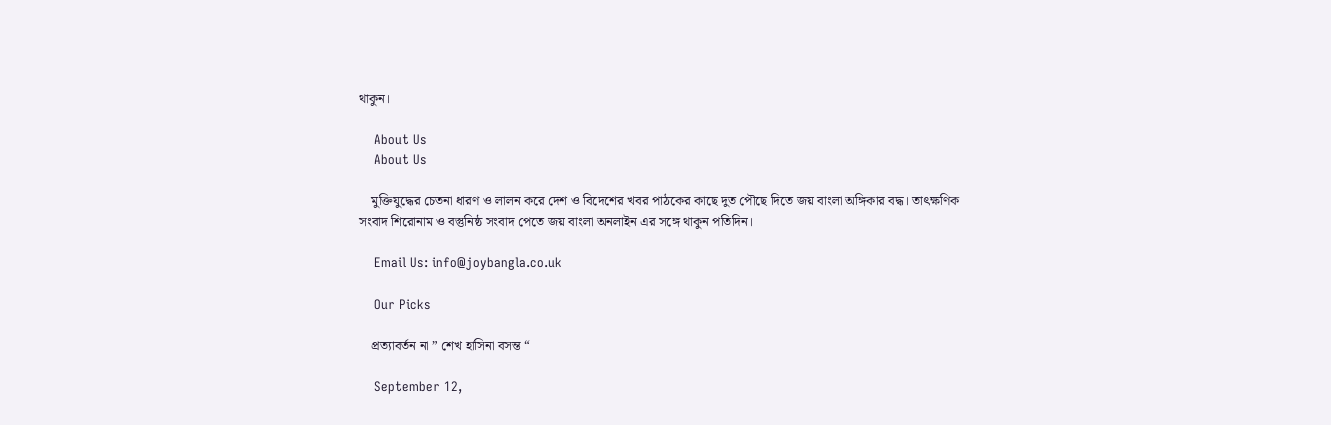থাকুন।

    About Us
    About Us

    মুক্তিযুদ্ধের চেতনা ধারণ ও লালন করে দেশ ও বিদেশের খবর পাঠকের কাছে দুত পৌছে দিতে জয় বাংলা অঙ্গিকার বদ্ধ। তাৎক্ষণিক সংবাদ শিরোনাম ও বস্তুনিষ্ঠ সংবাদ পেতে জয় বাংলা অনলাইন এর সঙ্গে থাকুন পতিদিন।

    Email Us: info@joybangla.co.uk

    Our Picks

    প্রত্যাবর্তন না ” শেখ হাসিনা বসন্ত “

    September 12,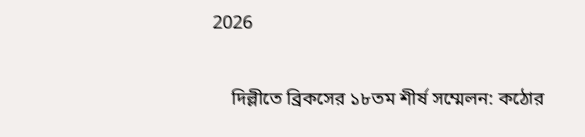2026

    দিল্লীতে ব্রিকসের ১৮তম শীর্ষ সম্মেলন: কঠোর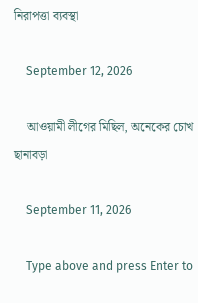নিরাপত্তা ব্যবস্থা

    September 12, 2026

    আওয়ামী লীগের মিছিল, অনেকের চোখ ছানাবড়া

    September 11, 2026

    Type above and press Enter to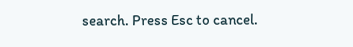search. Press Esc to cancel.